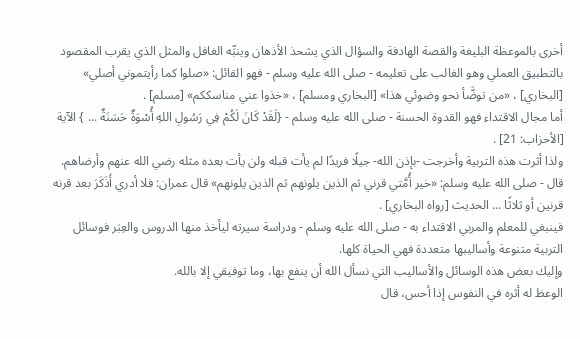أخرى بالموعظة البليغة والقصة الهادفة والسؤال الذي يشحذ الأذهان وينبِّه الغافل والمثل الذي يقرب المقصود بالتطبيق العملي وهو الغالب على تعليمه - صلى الله عليه وسلم - فهو القائل: «صلوا كما رأيتموني أصلي» [البخاري] ، «من توضَّأ نحو وضوئي هذا» [البخاري ومسلم] ، «خذوا عني مناسككم» [مسلم] .
أما مجال الاقتداء فهو القدوة الحسنة - صلى الله عليه وسلم - {لَقَدْ كَانَ لَكُمْ فِي رَسُولِ اللهِ أُسْوَةٌ حَسَنَةٌ ... } الآية [الأحزاب: 21] .
ولذا أثرت هذه التربية وأخرجت -بإذن الله- جيلًا فريدًا لم يأت قبله ولن يأت بعده مثله رضي الله عنهم وأرضاهم. قال - صلى الله عليه وسلم: «خير أُمَّتي قرني ثم الذين يلونهم ثم الذين يلونهم» قال عمران: فلا أدري أَذَكَرَ بعد قرنه قرنين أو ثلاثًا ... الحديث [رواه البخاري] .
فينبغي للمعلم والمربي الاقتداء به - صلى الله عليه وسلم - ودراسة سيرته ليأخذ منها الدروس والعِبَر فوسائل التربية متنوعة وأساليبها متعددة فهي الحياة كلها.
وإليك بعض هذه الوسائل والأساليب التي نسأل الله أن ينفع بها، وما توفيقي إلا بالله.
الوعظ له أثره في النفوس إذا أحس، قال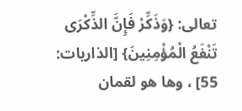تعالى: {وَذَكِّرْ فَإِنَّ الذِّكْرَى تَنْفَعُ الْمُؤْمِنِينَ} [الذاريات: 55] ، وها هو لقمان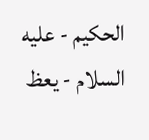الحكيم - عليه السلام - يعظ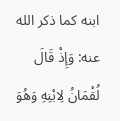ابنه كما ذكر الله عنه: وَإِذْ قَالَ لُقْمَانُ لِابْنِهِ وَهُوَ